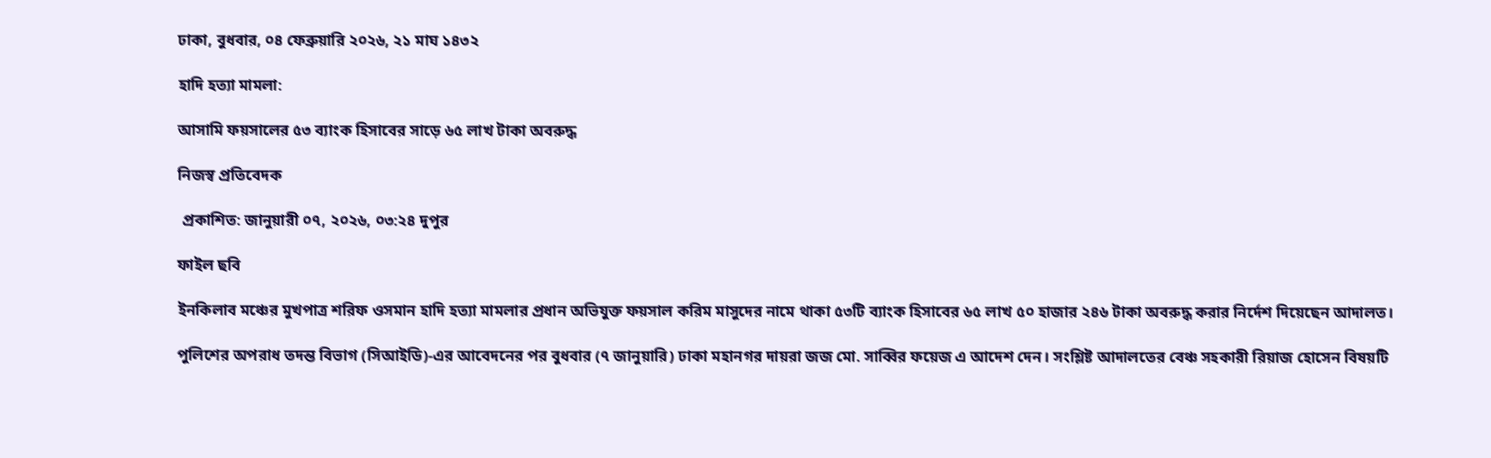ঢাকা, বুধবার, ০৪ ফেব্রুয়ারি ২০২৬, ২১ মাঘ ১৪৩২

হাদি হত্যা মামলা:

আসামি ফয়সালের ৫৩ ব্যাংক হিসাবের সাড়ে ৬৫ লাখ টাকা অবরুদ্ধ

নিজস্ব প্রতিবেদক

 প্রকাশিত: জানুয়ারী ০৭, ২০২৬, ০৩:২৪ দুপুর

ফাইল ছবি

ইনকিলাব মঞ্চের মুখপাত্র শরিফ ওসমান হাদি হত্যা মামলার প্রধান অভিযুক্ত ফয়সাল করিম মাসুদের নামে থাকা ৫৩টি ব্যাংক হিসাবের ৬৫ লাখ ৫০ হাজার ২৪৬ টাকা অবরুদ্ধ করার নির্দেশ দিয়েছেন আদালত।

পুলিশের অপরাধ তদন্ত বিভাগ (সিআইডি)-এর আবেদনের পর বুধবার (৭ জানুয়ারি) ঢাকা মহানগর দায়রা জজ মো. সাব্বির ফয়েজ এ আদেশ দেন। সংশ্লিষ্ট আদালতের বেঞ্চ সহকারী রিয়াজ হোসেন বিষয়টি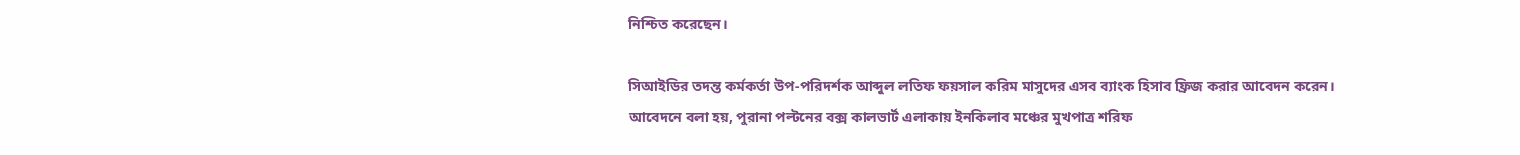নিশ্চিত করেছেন।

সিআইডির তদন্ত কর্মকর্তা উপ-পরিদর্শক আব্দুল লতিফ ফয়সাল করিম মাসুদের এসব ব্যাংক হিসাব ফ্রিজ করার আবেদন করেন। আবেদনে বলা হয়, পুরানা পল্টনের বক্স কালভার্ট এলাকায় ইনকিলাব মঞ্চের মুখপাত্র শরিফ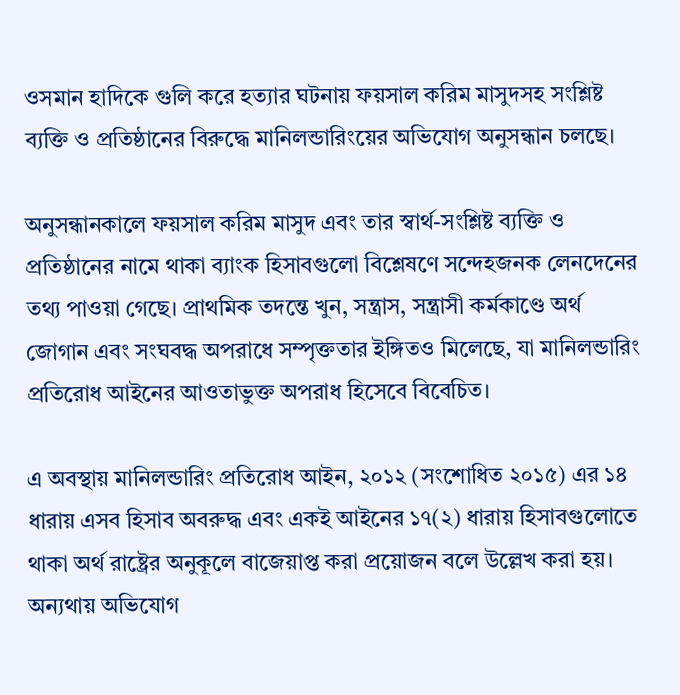ওসমান হাদিকে গুলি করে হত্যার ঘটনায় ফয়সাল করিম মাসুদসহ সংশ্লিষ্ট ব্যক্তি ও প্রতিষ্ঠানের বিরুদ্ধে মানিলন্ডারিংয়ের অভিযোগ অনুসন্ধান চলছে।

অনুসন্ধানকালে ফয়সাল করিম মাসুদ এবং তার স্বার্থ-সংশ্লিষ্ট ব্যক্তি ও প্রতিষ্ঠানের নামে থাকা ব্যাংক হিসাবগুলো বিশ্লেষণে সন্দেহজনক লেনদেনের তথ্য পাওয়া গেছে। প্রাথমিক তদন্তে খুন, সন্ত্রাস, সন্ত্রাসী কর্মকাণ্ডে অর্থ জোগান এবং সংঘবদ্ধ অপরাধে সম্পৃক্ততার ইঙ্গিতও মিলেছে, যা মানিলন্ডারিং প্রতিরোধ আইনের আওতাভুক্ত অপরাধ হিসেবে বিবেচিত।

এ অবস্থায় মানিলন্ডারিং প্রতিরোধ আইন, ২০১২ (সংশোধিত ২০১৫) এর ১৪ ধারায় এসব হিসাব অবরুদ্ধ এবং একই আইনের ১৭(২) ধারায় হিসাবগুলোতে থাকা অর্থ রাষ্ট্রের অনুকূলে বাজেয়াপ্ত করা প্রয়োজন বলে উল্লেখ করা হয়। অন্যথায় অভিযোগ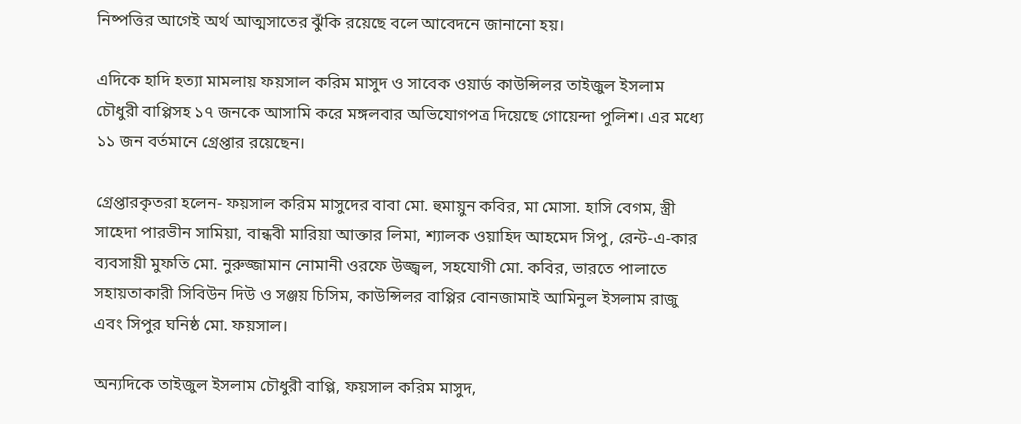নিষ্পত্তির আগেই অর্থ আত্মসাতের ঝুঁকি রয়েছে বলে আবেদনে জানানো হয়।

এদিকে হাদি হত্যা মামলায় ফয়সাল করিম মাসুদ ও সাবেক ওয়ার্ড কাউন্সিলর তাইজুল ইসলাম চৌধুরী বাপ্পিসহ ১৭ জনকে আসামি করে মঙ্গলবার অভিযোগপত্র দিয়েছে গোয়েন্দা পুলিশ। এর মধ্যে ১১ জন বর্তমানে গ্রেপ্তার রয়েছেন।

গ্রেপ্তারকৃতরা হলেন- ফয়সাল করিম মাসুদের বাবা মো. হুমায়ুন কবির, মা মোসা. হাসি বেগম, স্ত্রী সাহেদা পারভীন সামিয়া, বান্ধবী মারিয়া আক্তার লিমা, শ্যালক ওয়াহিদ আহমেদ সিপু, রেন্ট-এ-কার ব্যবসায়ী মুফতি মো. নুরুজ্জামান নোমানী ওরফে উজ্জ্বল, সহযোগী মো. কবির, ভারতে পালাতে সহায়তাকারী সিবিউন দিউ ও সঞ্জয় চিসিম, কাউন্সিলর বাপ্পির বোনজামাই আমিনুল ইসলাম রাজু এবং সিপুর ঘনিষ্ঠ মো. ফয়সাল।

অন্যদিকে তাইজুল ইসলাম চৌধুরী বাপ্পি, ফয়সাল করিম মাসুদ,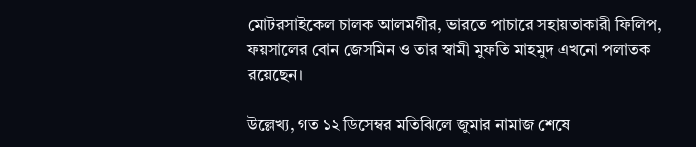মোটরসাইকেল চালক আলমগীর, ভারতে পাচারে সহায়তাকারী ফিলিপ, ফয়সালের বোন জেসমিন ও তার স্বামী মুফতি মাহমুদ এখনো পলাতক রয়েছেন।

উল্লেখ্য, গত ১২ ডিসেম্বর মতিঝিলে জুমার নামাজ শেষে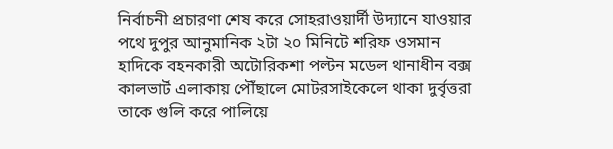নির্বাচনী প্রচারণা শেষ করে সোহরাওয়ার্দী উদ্যানে যাওয়ার পথে দুপুর আনুমানিক ২টা ২০ মিনিটে শরিফ ওসমান হাদিকে বহনকারী অটোরিকশা পল্টন মডেল থানাধীন বক্স কালভার্ট এলাকায় পৌঁছালে মোটরসাইকেলে থাকা দুর্বৃত্তরা তাকে গুলি করে পালিয়ে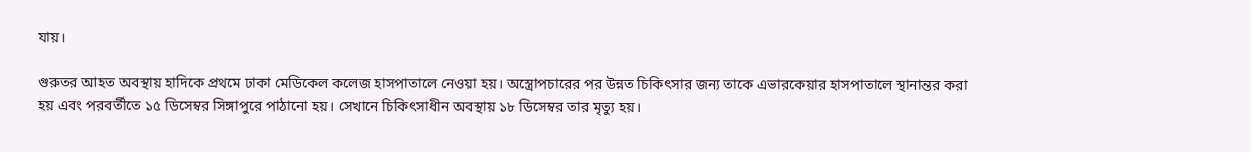যায়।

গুরুতর আহত অবস্থায় হাদিকে প্রথমে ঢাকা মেডিকেল কলেজ হাসপাতালে নেওয়া হয়। অস্ত্রোপচারের পর উন্নত চিকিৎসার জন্য তাকে এভারকেয়ার হাসপাতালে স্থানান্তর করা হয় এবং পরবর্তীতে ১৫ ডিসেম্বর সিঙ্গাপুরে পাঠানো হয়। সেখানে চিকিৎসাধীন অবস্থায় ১৮ ডিসেম্বর তার মৃত্যু হয়।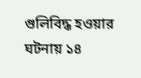গুলিবিদ্ধ হওয়ার ঘটনায় ১৪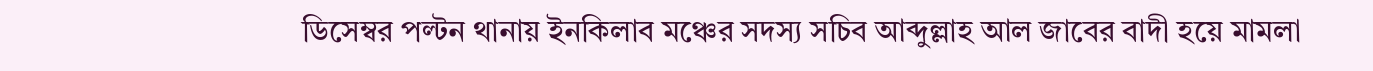ডিসেম্বর পল্টন থানায় ইনকিলাব মঞ্চের সদস্য সচিব আব্দুল্লাহ আল জাবের বাদী হয়ে মামলা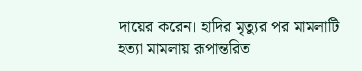দায়ের করেন। হাদির মৃত্যুর পর মামলাটি হত্যা মামলায় রূপান্তরিত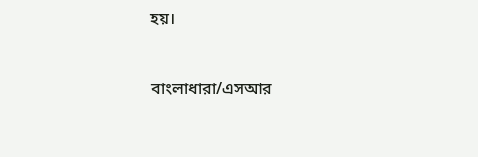হয়।



বাংলাধারা/এসআর